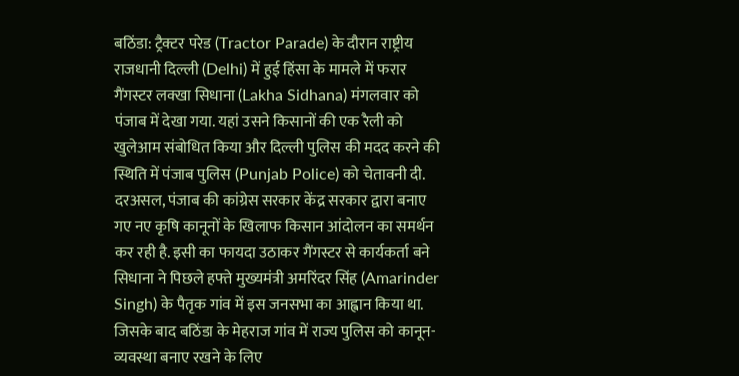बठिंडा: ट्रैक्टर परेड (Tractor Parade) के दौरान राष्ट्रीय राजधानी दिल्ली (Delhi) में हुई हिंसा के मामले में फरार गैंगस्टर लक्खा सिधाना (Lakha Sidhana) मंगलवार को पंजाब में देखा गया. यहां उसने किसानों की एक रैली को खुलेआम संबोधित किया और दिल्ली पुलिस की मदद करने की स्थिति में पंजाब पुलिस (Punjab Police) को चेतावनी दी.
दरअसल, पंजाब की कांग्रेस सरकार केंद्र सरकार द्वारा बनाए गए नए कृषि कानूनों के खिलाफ किसान आंदोलन का समर्थन कर रही है. इसी का फायदा उठाकर गैंगस्टर से कार्यकर्ता बने सिधाना ने पिछले हफ्ते मुख्यमंत्री अमरिंदर सिंह (Amarinder Singh) के पैतृक गांव में इस जनसभा का आह्वान किया था. जिसके बाद बठिंडा के मेहराज गांव में राज्य पुलिस को कानून-व्यवस्था बनाए रखने के लिए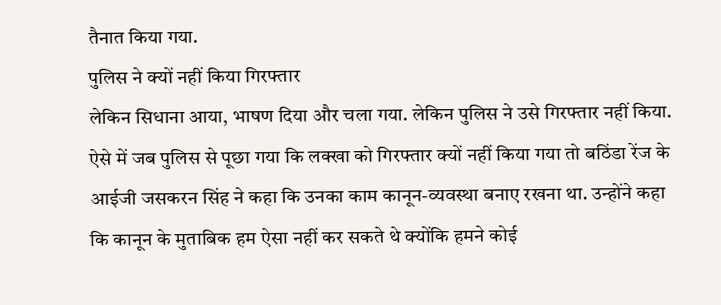तैनात किया गया.
पुलिस ने क्यों नहीं किया गिरफ्तार
लेकिन सिधाना आया, भाषण दिया और चला गया. लेकिन पुलिस ने उसे गिरफ्तार नहीं किया. ऐसे में जब पुलिस से पूछा गया कि लक्खा को गिरफ्तार क्यों नहीं किया गया तो बठिंडा रेंज के आईजी जसकरन सिंह ने कहा कि उनका काम कानून-व्यवस्था बनाए रखना था. उन्होंने कहा कि कानून के मुताबिक हम ऐसा नहीं कर सकते थे क्योंकि हमने कोई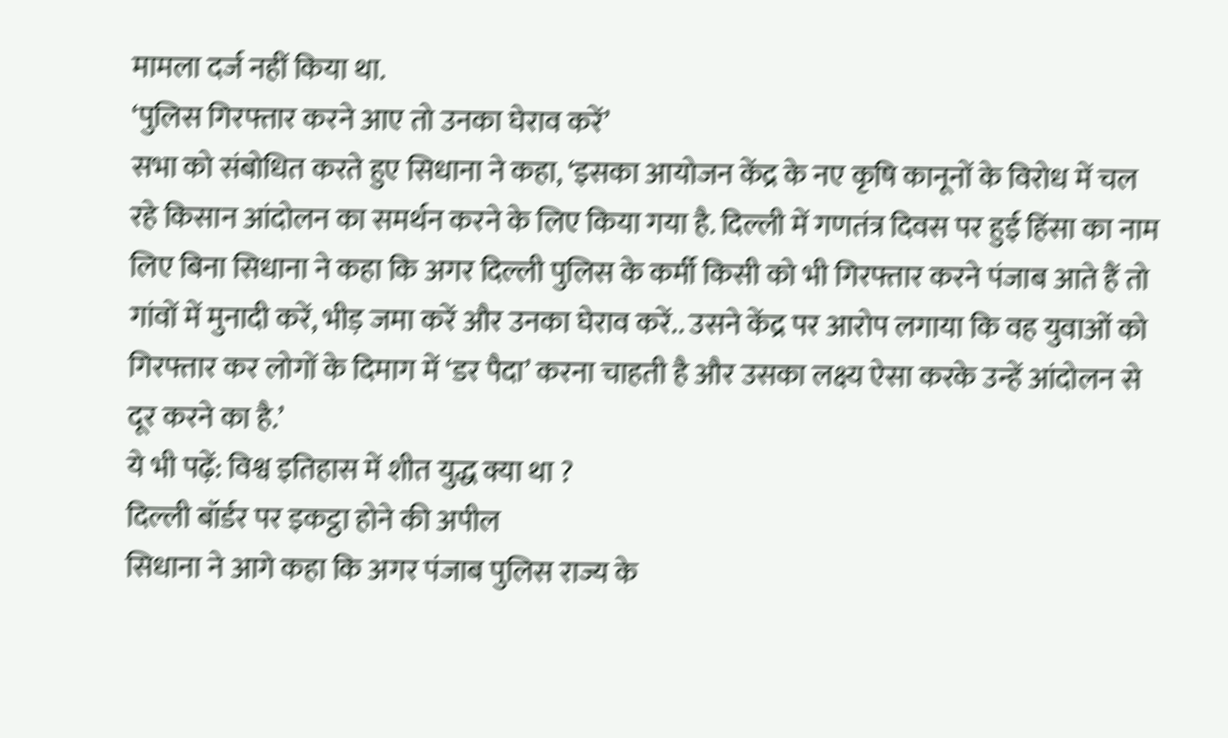मामला दर्ज नहीं किया था.
‘पुलिस गिरफ्तार करने आए तो उनका घेराव करें’
सभा को संबोधित करते हुए सिधाना ने कहा, ‘इसका आयोजन केंद्र के नए कृषि कानूनों के विरोध में चल रहे किसान आंदोलन का समर्थन करने के लिए किया गया है. दिल्ली में गणतंत्र दिवस पर हुई हिंसा का नाम लिए बिना सिधाना ने कहा कि अगर दिल्ली पुलिस के कर्मी किसी को भी गिरफ्तार करने पंजाब आते हैं तो गांवों में मुनादी करें, भीड़ जमा करें और उनका घेराव करें.. उसने केंद्र पर आरोप लगाया कि वह युवाओं को गिरफ्तार कर लोगों के दिमाग में ‘डर पैदा’ करना चाहती है और उसका लक्ष्य ऐसा करके उन्हें आंदोलन से दूर करने का है.’
ये भी पढ़ें: विश्व इतिहास में शीत युद्ध क्या था ?
दिल्ली बॉर्डर पर इकट्ठा होने की अपील
सिधाना ने आगे कहा कि अगर पंजाब पुलिस राज्य के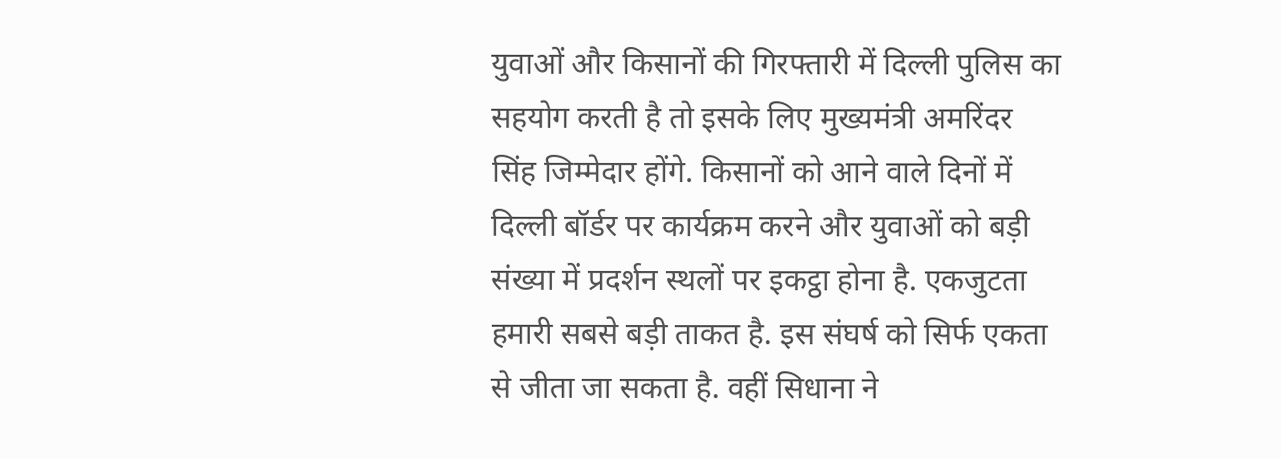युवाओं और किसानों की गिरफ्तारी में दिल्ली पुलिस का सहयोग करती है तो इसके लिए मुख्यमंत्री अमरिंदर सिंह जिम्मेदार होंगे. किसानों को आने वाले दिनों में दिल्ली बॉर्डर पर कार्यक्रम करने और युवाओं को बड़ी संख्या में प्रदर्शन स्थलों पर इकट्ठा होना है. एकजुटता हमारी सबसे बड़ी ताकत है. इस संघर्ष को सिर्फ एकता से जीता जा सकता है. वहीं सिधाना ने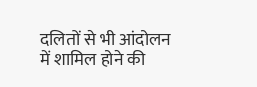दलितों से भी आंदोलन में शामिल होने की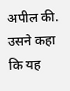अपील की. उसने कहा कि यह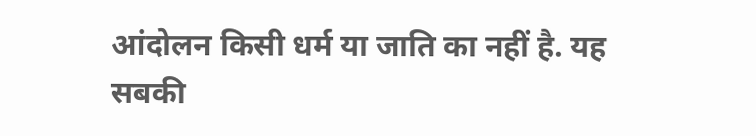आंदोलन किसी धर्म या जाति का नहीं है. यह सबकी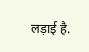लड़ाई है.